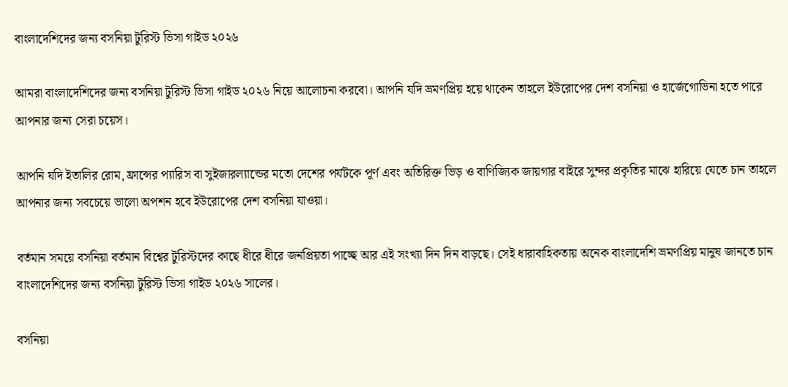বাংলাদেশিদের জন্য বসনিয়া টুরিস্ট ভিসা গাইড ২০২৬

আমরা বাংলাদেশিদের জন্য বসনিয়া টুরিস্ট ভিসা গাইড ২০২৬ নিয়ে আলোচনা করবো। আপনি যদি ভ্রমণপ্রিয় হয়ে থাকেন তাহলে ইউরোপের দেশ বসনিয়া ও হার্জেগোভিনা হতে পারে আপনার জন্য সেরা চয়েস।

আপনি যদি ইতালির রোম, ফ্রান্সের প্যারিস বা সুইজারল্যান্ডের মতো দেশের পর্যটকে পূর্ণ এবং অতিরিক্ত ভিড় ও বাণিজ্যিক জায়গার বাইরে সুন্দর প্রকৃতির মাঝে হারিয়ে যেতে চান তাহলে আপনার জন্য সবচেয়ে ভালো অপশন হবে ইউরোপের দেশ বসনিয়া যাওয়া।

বর্তমান সময়ে বসনিয়া বর্তমান বিশ্বের টুরিস্টদের কাছে ধীরে ধীরে জনপ্রিয়তা পাচ্ছে আর এই সংখ্যা দিন দিন বাড়ছে। সেই ধারাবাহিকতায় অনেক বাংলাদেশি ভ্রমণপ্রিয় মানুষ জানতে চান বাংলাদেশিদের জন্য বসনিয়া টুরিস্ট ভিসা গাইড ২০২৬ সালের।

বসনিয়া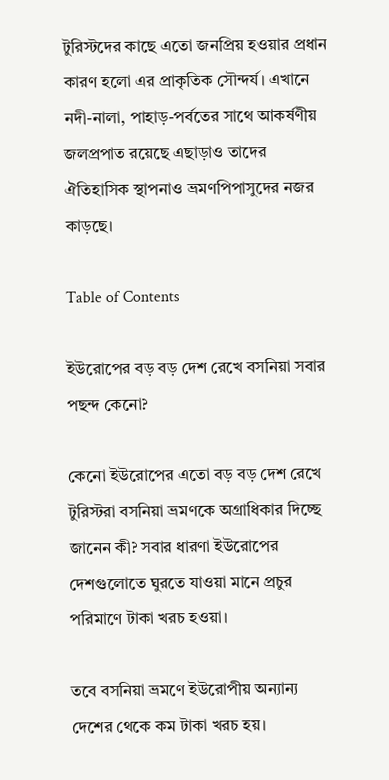টুরিস্টদের কাছে এতো জনপ্রিয় হওয়ার প্রধান কারণ হলো এর প্রাকৃতিক সৌন্দর্য। এখানে নদী-নালা, পাহাড়-পর্বতের সাথে আকর্ষণীয় জলপ্রপাত রয়েছে এছাড়াও তাদের ঐতিহাসিক স্থাপনাও ভ্রমণপিপাসুদের নজর কাড়ছে।

Table of Contents

ইউরোপের বড় বড় দেশ রেখে বসনিয়া সবার পছন্দ কেনো?

কেনো ইউরোপের এতো বড় বড় দেশ রেখে টুরিস্টরা বসনিয়া ভ্রমণকে অগ্রাধিকার দিচ্ছে জানেন কী? সবার ধারণা ইউরোপের দেশগুলোতে ঘুরতে যাওয়া মানে প্রচুর পরিমাণে টাকা খরচ হওয়া।

তবে বসনিয়া ভ্রমণে ইউরোপীয় অন্যান্য দেশের থেকে কম টাকা খরচ হয়।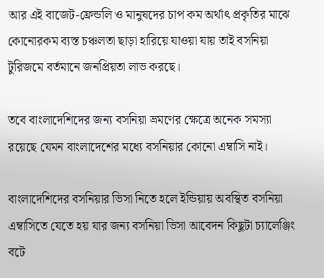আর এই বাজেট-ফ্রেন্ডলি ও মানুষদের চাপ কম অর্থাৎ প্রকৃতির মাঝে কোনোরকম ব্যস্ত চঞ্চলতা ছাড়া হারিয়ে যাওয়া যায় তাই বসনিয়া টুরিজমে বর্তমানে জনপ্রিয়তা লাভ করছে।

তবে বাংলাদেশিদের জন্য বসনিয়া ভ্রমণের ক্ষেত্রে অনেক সমস্যা রয়েছে যেমন বাংলাদেশের মধ্যে বসনিয়ার কোনো এম্বাসি নাই।

বাংলাদেশিদের বসনিয়ার ভিসা নিতে হলে ইন্ডিয়ায় অবস্থিত বসনিয়া এম্বাসিতে যেতে হয় যার জন্য বসনিয়া ভিসা আবেদন কিছুটা চ্যালেঞ্জিং বটে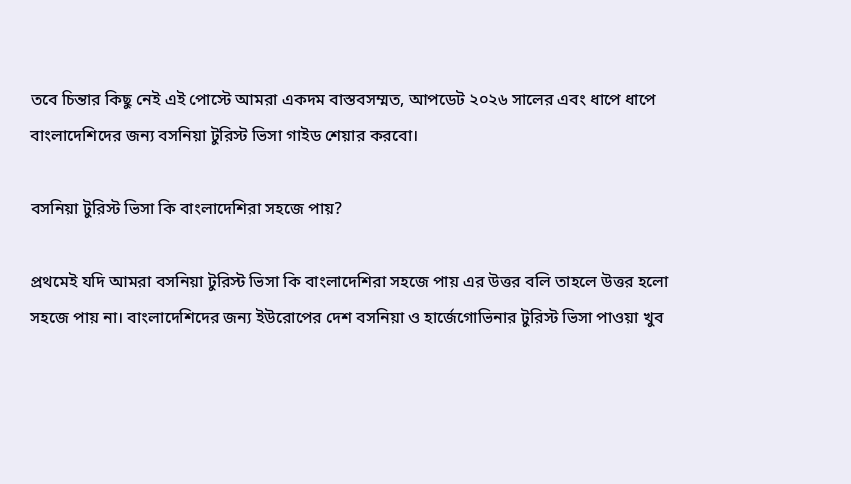তবে চিন্তার কিছু নেই এই পোস্টে আমরা একদম বাস্তবসম্মত, আপডেট ২০২৬ সালের এবং ধাপে ধাপে বাংলাদেশিদের জন্য বসনিয়া টুরিস্ট ভিসা গাইড শেয়ার করবো।

বসনিয়া টুরিস্ট ভিসা কি বাংলাদেশিরা সহজে পায়?

প্রথমেই যদি আমরা বসনিয়া টুরিস্ট ভিসা কি বাংলাদেশিরা সহজে পায় এর উত্তর বলি তাহলে উত্তর হলো সহজে পায় না। বাংলাদেশিদের জন্য ইউরোপের দেশ বসনিয়া ও হার্জেগোভিনার টুরিস্ট ভিসা পাওয়া খুব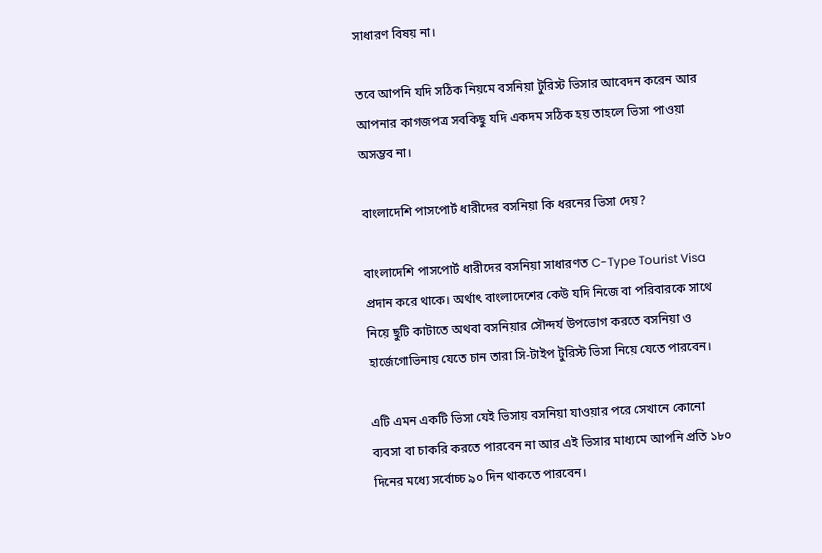সাধারণ বিষয় না।

তবে আপনি যদি সঠিক নিয়মে বসনিয়া টুরিস্ট ভিসার আবেদন করেন আর আপনার কাগজপত্র সবকিছু যদি একদম সঠিক হয় তাহলে ভিসা পাওয়া অসম্ভব না।

বাংলাদেশি পাসপোর্ট ধারীদের বসনিয়া কি ধরনের ভিসা দেয়?

বাংলাদেশি পাসপোর্ট ধারীদের বসনিয়া সাধারণত C-Type Tourist Visa প্রদান করে থাকে। অর্থাৎ বাংলাদেশের কেউ যদি নিজে বা পরিবারকে সাথে নিয়ে ছুটি কাটাতে অথবা বসনিয়ার সৌন্দর্য উপভোগ করতে বসনিয়া ও হার্জেগোভিনায় যেতে চান তারা সি-টাইপ টুরিস্ট ভিসা নিয়ে যেতে পারবেন।

এটি এমন একটি ভিসা যেই ভিসায় বসনিয়া যাওয়ার পরে সেখানে কোনো ব্যবসা বা চাকরি করতে পারবেন না আর এই ভিসার মাধ্যমে আপনি প্রতি ১৮০ দিনের মধ্যে সর্বোচ্চ ৯০ দিন থাকতে পারবেন।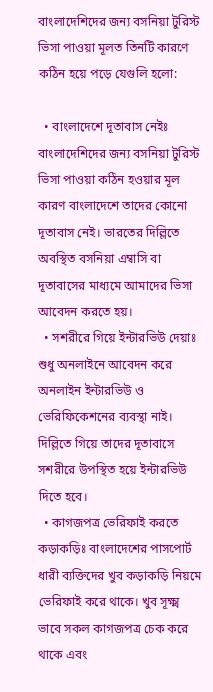বাংলাদেশিদের জন্য বসনিয়া টুরিস্ট ভিসা পাওয়া মূলত তিনটি কারণে কঠিন হয়ে পড়ে যেগুলি হলো:

  • বাংলাদেশে দূতাবাস নেইঃ বাংলাদেশিদের জন্য বসনিয়া টুরিস্ট ভিসা পাওয়া কঠিন হওয়ার মূল কারণ বাংলাদেশে তাদের কোনো দূতাবাস নেই। ভারতের দিল্লিতে অবস্থিত বসনিয়া এম্বাসি বা দূতাবাসের মাধ্যমে আমাদের ভিসা আবেদন করতে হয়।
  • সশরীরে গিয়ে ইন্টারভিউ দেয়াঃ শুধু অনলাইনে আবেদন করে অনলাইন ইন্টারভিউ ও ভেরিফিকেশনের ব্যবস্থা নাই। দিল্লিতে গিয়ে তাদের দূতাবাসে সশরীরে উপস্থিত হয়ে ইন্টারভিউ দিতে হবে।
  • কাগজপত্র ভেরিফাই করতে কড়াকড়িঃ বাংলাদেশের পাসপোর্ট ধারী ব্যক্তিদের খুব কড়াকড়ি নিয়মে ভেরিফাই করে থাকে। খুব সূক্ষ্ম ভাবে সকল কাগজপত্র চেক করে থাকে এবং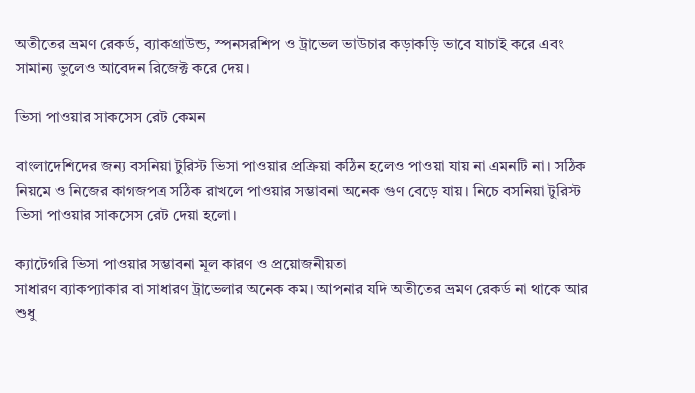অতীতের ভ্রমণ রেকর্ড, ব্যাকগ্রাউন্ড, স্পনসরশিপ ও ট্রাভেল ভাউচার কড়াকড়ি ভাবে যাচাই করে এবং সামান্য ভুলেও আবেদন রিজেক্ট করে দেয়।

ভিসা পাওয়ার সাকসেস রেট কেমন

বাংলাদেশিদের জন্য বসনিয়া টুরিস্ট ভিসা পাওয়ার প্রক্রিয়া কঠিন হলেও পাওয়া যায় না এমনটি না। সঠিক নিয়মে ও নিজের কাগজপত্র সঠিক রাখলে পাওয়ার সম্ভাবনা অনেক গুণ বেড়ে যায়। নিচে বসনিয়া টুরিস্ট ভিসা পাওয়ার সাকসেস রেট দেয়া হলো।

ক্যাটেগরি ভিসা পাওয়ার সম্ভাবনা মূল কারণ ও প্রয়োজনীয়তা
সাধারণ ব্যাকপ্যাকার বা সাধারণ ট্রাভেলার অনেক কম। আপনার যদি অতীতের ভ্রমণ রেকর্ড না থাকে আর শুধু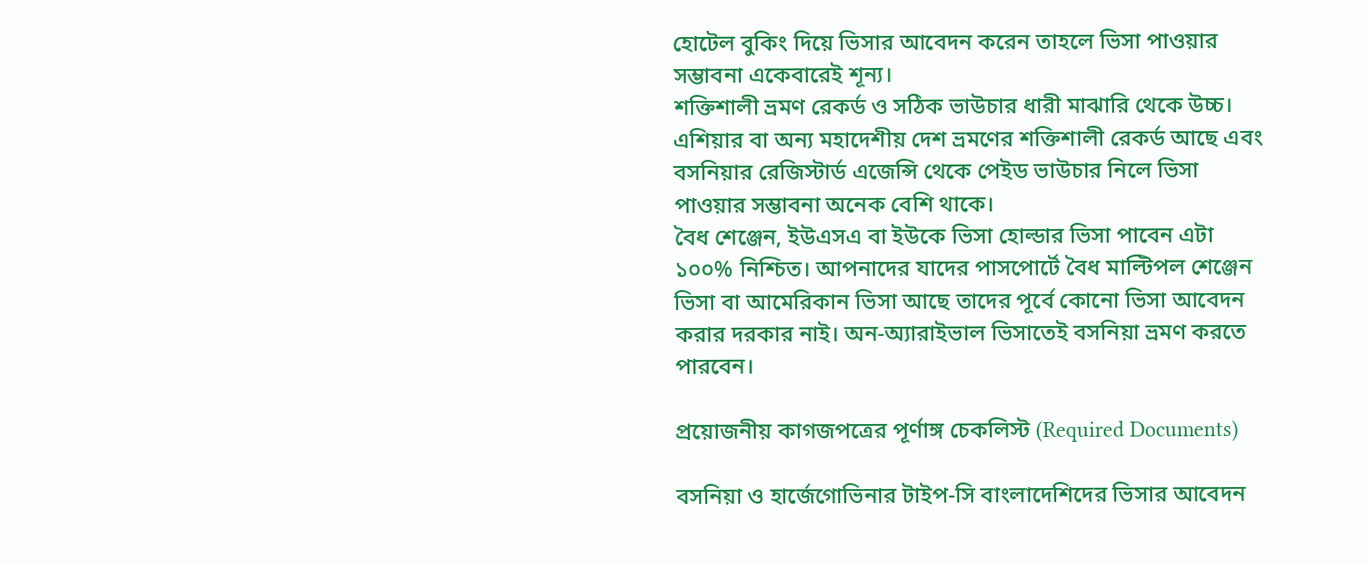হোটেল বুকিং দিয়ে ভিসার আবেদন করেন তাহলে ভিসা পাওয়ার সম্ভাবনা একেবারেই শূন্য।
শক্তিশালী ভ্রমণ রেকর্ড ও সঠিক ভাউচার ধারী মাঝারি থেকে উচ্চ। এশিয়ার বা অন্য মহাদেশীয় দেশ ভ্রমণের শক্তিশালী রেকর্ড আছে এবং বসনিয়ার রেজিস্টার্ড এজেন্সি থেকে পেইড ভাউচার নিলে ভিসা পাওয়ার সম্ভাবনা অনেক বেশি থাকে।
বৈধ শেঞ্জেন, ইউএসএ বা ইউকে ভিসা হোল্ডার ভিসা পাবেন এটা ১০০% নিশ্চিত। আপনাদের যাদের পাসপোর্টে বৈধ মাল্টিপল শেঞ্জেন ভিসা বা আমেরিকান ভিসা আছে তাদের পূর্বে কোনো ভিসা আবেদন করার দরকার নাই। অন-অ্যারাইভাল ভিসাতেই বসনিয়া ভ্রমণ করতে পারবেন।

প্রয়োজনীয় কাগজপত্রের পূর্ণাঙ্গ চেকলিস্ট (Required Documents)

বসনিয়া ও হার্জেগোভিনার টাইপ-সি বাংলাদেশিদের ভিসার আবেদন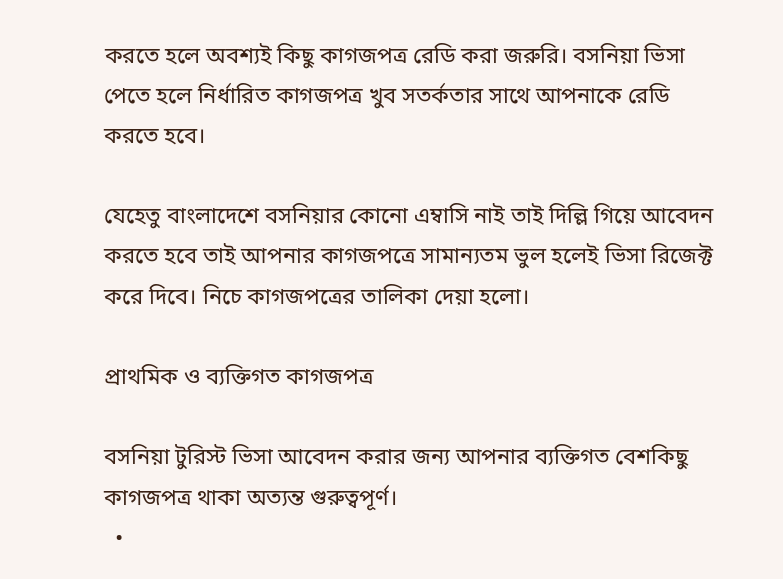করতে হলে অবশ্যই কিছু কাগজপত্র রেডি করা জরুরি। বসনিয়া ভিসা পেতে হলে নির্ধারিত কাগজপত্র খুব সতর্কতার সাথে আপনাকে রেডি করতে হবে।

যেহেতু বাংলাদেশে বসনিয়ার কোনো এম্বাসি নাই তাই দিল্লি গিয়ে আবেদন করতে হবে তাই আপনার কাগজপত্রে সামান্যতম ভুল হলেই ভিসা রিজেক্ট করে দিবে। নিচে কাগজপত্রের তালিকা দেয়া হলো।

প্রাথমিক ও ব্যক্তিগত কাগজপত্র

বসনিয়া টুরিস্ট ভিসা আবেদন করার জন্য আপনার ব্যক্তিগত বেশকিছু কাগজপত্র থাকা অত্যন্ত গুরুত্বপূর্ণ।
  •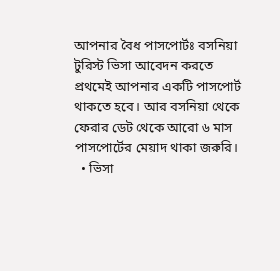আপনার বৈধ পাসপোর্টঃ বসনিয়া টুরিস্ট ভিসা আবেদন করতে প্রথমেই আপনার একটি পাসপোর্ট থাকতে হবে। আর বসনিয়া থেকে ফেরার ডেট থেকে আরো ৬ মাস পাসপোর্টের মেয়াদ থাকা জরুরি।
  • ভিসা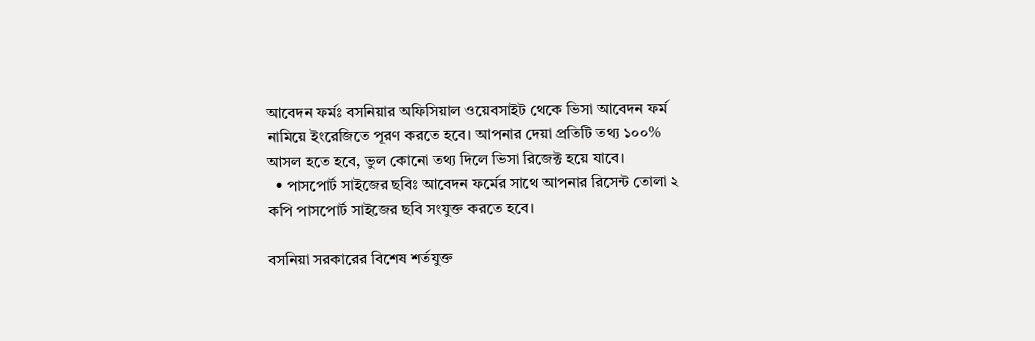আবেদন ফর্মঃ বসনিয়ার অফিসিয়াল ওয়েবসাইট থেকে ভিসা আবেদন ফর্ম নামিয়ে ইংরেজিতে পূরণ করতে হবে। আপনার দেয়া প্রতিটি তথ্য ১০০% আসল হতে হবে, ভুল কোনো তথ্য দিলে ভিসা রিজেক্ট হয়ে যাবে।
  • পাসপোর্ট সাইজের ছবিঃ আবেদন ফর্মের সাথে আপনার রিসেন্ট তোলা ২ কপি পাসপোর্ট সাইজের ছবি সংযুক্ত করতে হবে।

বসনিয়া সরকারের বিশেষ শর্তযুক্ত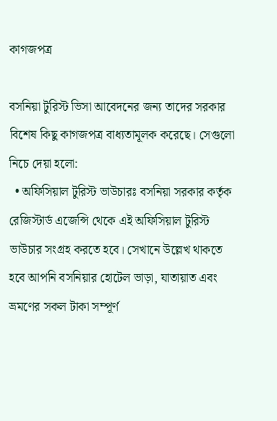কাগজপত্র

বসনিয়া টুরিস্ট ভিসা আবেদনের জন্য তাদের সরকার বিশেষ কিছু কাগজপত্র বাধ্যতামূলক করেছে। সেগুলো নিচে দেয়া হলো:
  • অফিসিয়াল টুরিস্ট ভাউচারঃ বসনিয়া সরকার কর্তৃক রেজিস্টার্ড এজেন্সি থেকে এই অফিসিয়াল টুরিস্ট ভাউচার সংগ্রহ করতে হবে। সেখানে উল্লেখ থাকতে হবে আপনি বসনিয়ার হোটেল ভাড়া, যাতায়াত এবং ভ্রমণের সকল টাকা সম্পূর্ণ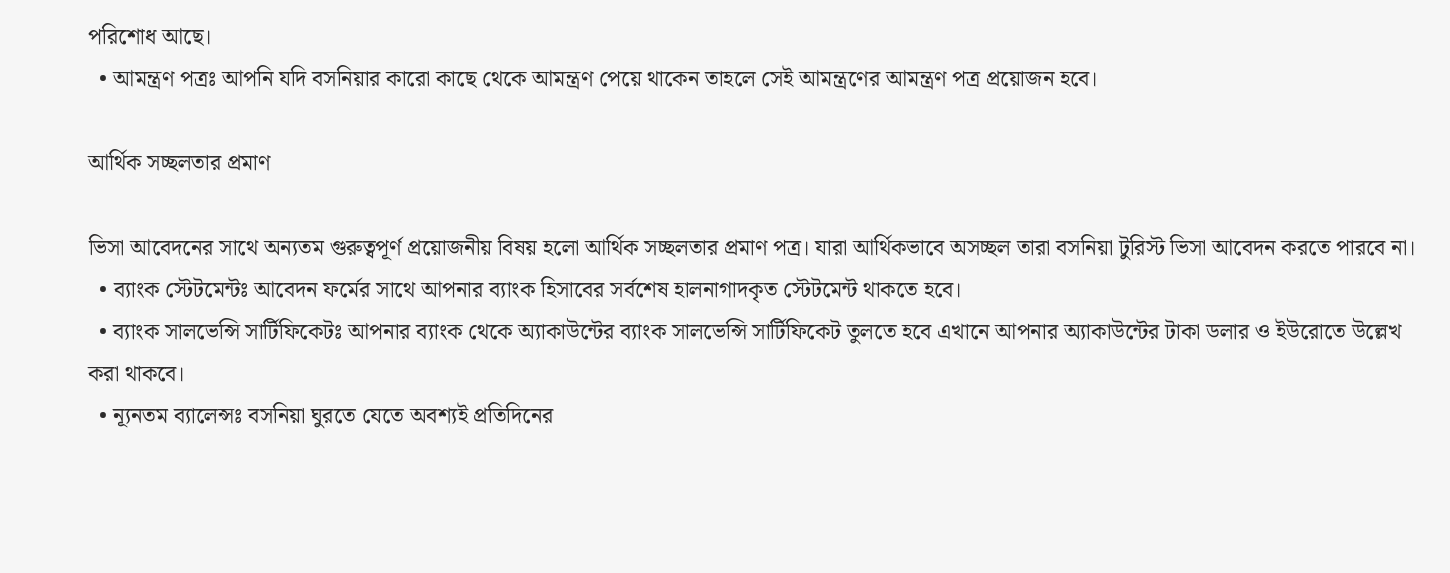পরিশোধ আছে।
  • আমন্ত্রণ পত্রঃ আপনি যদি বসনিয়ার কারো কাছে থেকে আমন্ত্রণ পেয়ে থাকেন তাহলে সেই আমন্ত্রণের আমন্ত্রণ পত্র প্রয়োজন হবে।

আর্থিক সচ্ছলতার প্রমাণ

ভিসা আবেদনের সাথে অন্যতম গুরুত্বপূর্ণ প্রয়োজনীয় বিষয় হলো আর্থিক সচ্ছলতার প্রমাণ পত্র। যারা আর্থিকভাবে অসচ্ছল তারা বসনিয়া টুরিস্ট ভিসা আবেদন করতে পারবে না।
  • ব্যাংক স্টেটমেন্টঃ আবেদন ফর্মের সাথে আপনার ব্যাংক হিসাবের সর্বশেষ হালনাগাদকৃত স্টেটমেন্ট থাকতে হবে।
  • ব্যাংক সালভেন্সি সার্টিফিকেটঃ আপনার ব্যাংক থেকে অ্যাকাউন্টের ব্যাংক সালভেন্সি সার্টিফিকেট তুলতে হবে এখানে আপনার অ্যাকাউন্টের টাকা ডলার ও ইউরোতে উল্লেখ করা থাকবে।
  • ন্যূনতম ব্যালেন্সঃ বসনিয়া ঘুরতে যেতে অবশ্যই প্রতিদিনের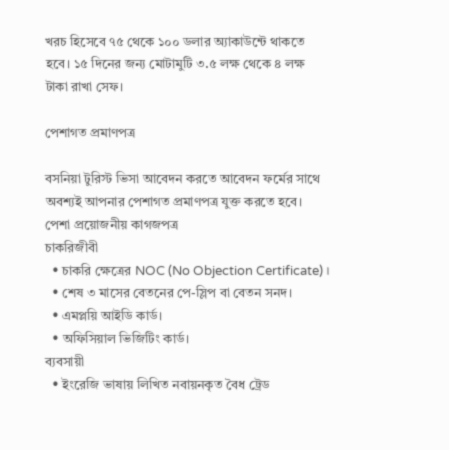খরচ হিসেবে ৭৫ থেকে ১০০ ডলার অ্যাকাউন্টে থাকতে হবে। ১৫ দিনের জন্য মোটামুটি ৩.৫ লক্ষ থেকে ৪ লক্ষ টাকা রাখা সেফ।

পেশাগত প্রমাণপত্র

বসনিয়া টুরিস্ট ভিসা আবেদন করতে আবেদন ফর্মের সাথে অবশ্যই আপনার পেশাগত প্রমাণপত্র যুক্ত করতে হবে।
পেশা প্রয়োজনীয় কাগজপত্র
চাকরিজীবী
  • চাকরি ক্ষেত্রের NOC (No Objection Certificate)।
  • শেষ ৩ মাসের বেতনের পে-স্লিপ বা বেতন সনদ।
  • এমপ্লয়ি আইডি কার্ড।
  • অফিসিয়াল ভিজিটিং কার্ড।
ব্যবসায়ী
  • ইংরেজি ভাষায় লিখিত নবায়নকৃত বৈধ ট্রেড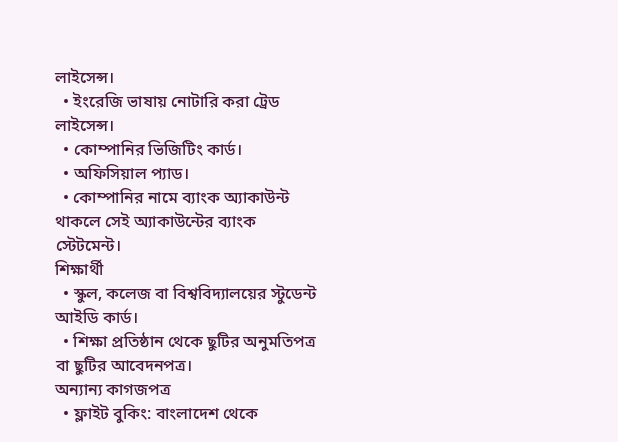লাইসেন্স।
  • ইংরেজি ভাষায় নোটারি করা ট্রেড লাইসেন্স।
  • কোম্পানির ভিজিটিং কার্ড।
  • অফিসিয়াল প্যাড।
  • কোম্পানির নামে ব্যাংক অ্যাকাউন্ট থাকলে সেই অ্যাকাউন্টের ব্যাংক স্টেটমেন্ট।
শিক্ষার্থী
  • স্কুল, কলেজ বা বিশ্ববিদ্যালয়ের স্টুডেন্ট আইডি কার্ড।
  • শিক্ষা প্রতিষ্ঠান থেকে ছুটির অনুমতিপত্র বা ছুটির আবেদনপত্র।
অন্যান্য কাগজপত্র
  • ফ্লাইট বুকিং: বাংলাদেশ থেকে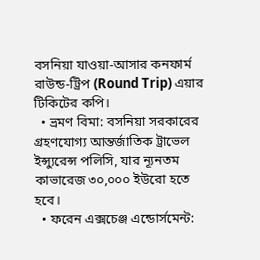বসনিয়া যাওয়া-আসার কনফার্ম রাউন্ড-ট্রিপ (Round Trip) এয়ার টিকিটের কপি।
  • ভ্রমণ বিমা: বসনিয়া সরকারের গ্রহণযোগ্য আন্তর্জাতিক ট্রাভেল ইন্স্যুরেন্স পলিসি, যার ন্যূনতম কাভারেজ ৩০,০০০ ইউরো হতে হবে।
  • ফরেন এক্সচেঞ্জ এন্ডোর্সমেন্ট: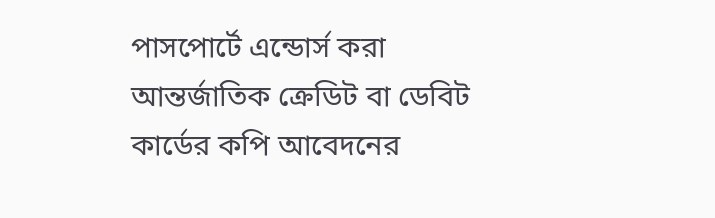পাসপোর্টে এন্ডোর্স করা আন্তর্জাতিক ক্রেডিট বা ডেবিট কার্ডের কপি আবেদনের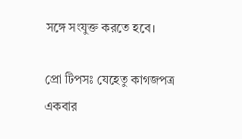সঙ্গে সংযুক্ত করতে হবে।

প্রো টিপসঃ যেহেতু কাগজপত্র একবার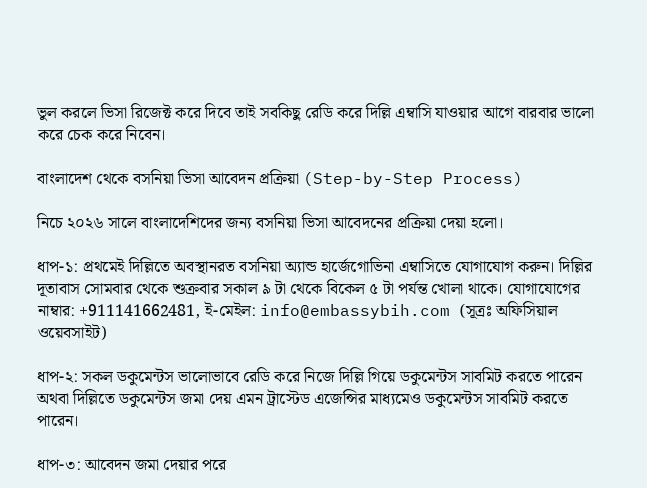ভুল করলে ভিসা রিজেক্ট করে দিবে তাই সবকিছু রেডি করে দিল্লি এম্বাসি যাওয়ার আগে বারবার ভালো করে চেক করে নিবেন।

বাংলাদেশ থেকে বসনিয়া ভিসা আবেদন প্রক্রিয়া (Step-by-Step Process)

নিচে ২০২৬ সালে বাংলাদেশিদের জন্য বসনিয়া ভিসা আবেদনের প্রক্রিয়া দেয়া হলো।

ধাপ-১: প্রথমেই দিল্লিতে অবস্থানরত বসনিয়া অ্যান্ড হার্জেগোভিনা এম্বাসিতে যোগাযোগ করুন। দিল্লির দূতাবাস সোমবার থেকে শুক্রবার সকাল ৯ টা থেকে বিকেল ৫ টা পর্যন্ত খোলা থাকে। যোগাযোগের নাম্বার: +911141662481, ই-মেইল: info@embassybih.com (সূত্রঃ অফিসিয়াল ওয়েবসাইট)

ধাপ-২: সকল ডকুমেন্টস ভালোভাবে রেডি করে নিজে দিল্লি গিয়ে ডকুমেন্টস সাবমিট করতে পারেন অথবা দিল্লিতে ডকুমেন্টস জমা দেয় এমন ট্রাস্টেড এজেন্সির মাধ্যমেও ডকুমেন্টস সাবমিট করতে পারেন।

ধাপ-৩: আবেদন জমা দেয়ার পরে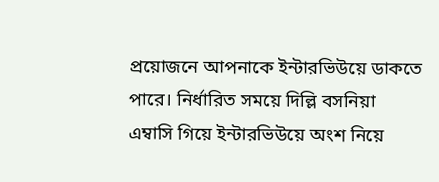প্রয়োজনে আপনাকে ইন্টারভিউয়ে ডাকতে পারে। নির্ধারিত সময়ে দিল্লি বসনিয়া এম্বাসি গিয়ে ইন্টারভিউয়ে অংশ নিয়ে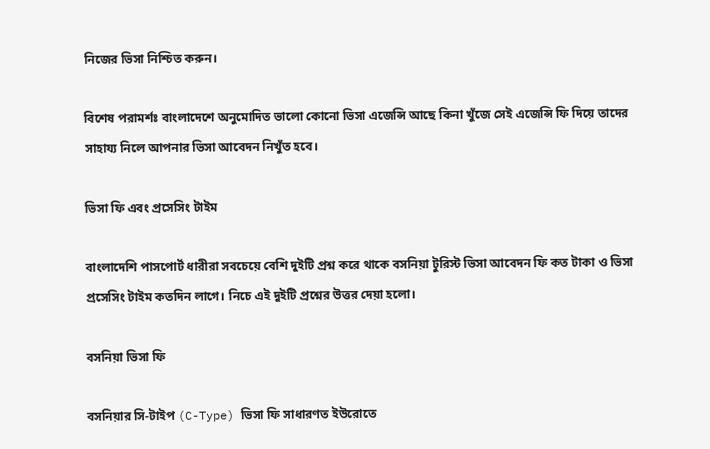নিজের ভিসা নিশ্চিত করুন।

বিশেষ পরামর্শঃ বাংলাদেশে অনুমোদিত ভালো কোনো ভিসা এজেন্সি আছে কিনা খুঁজে সেই এজেন্সি ফি দিয়ে তাদের সাহায্য নিলে আপনার ভিসা আবেদন নিখুঁত হবে।

ভিসা ফি এবং প্রসেসিং টাইম

বাংলাদেশি পাসপোর্ট ধারীরা সবচেয়ে বেশি দুইটি প্রশ্ন করে থাকে বসনিয়া টুরিস্ট ভিসা আবেদন ফি কত টাকা ও ভিসা প্রসেসিং টাইম কতদিন লাগে। নিচে এই দুইটি প্রশ্নের উত্তর দেয়া হলো।

বসনিয়া ভিসা ফি

বসনিয়ার সি-টাইপ (C-Type) ভিসা ফি সাধারণত ইউরোতে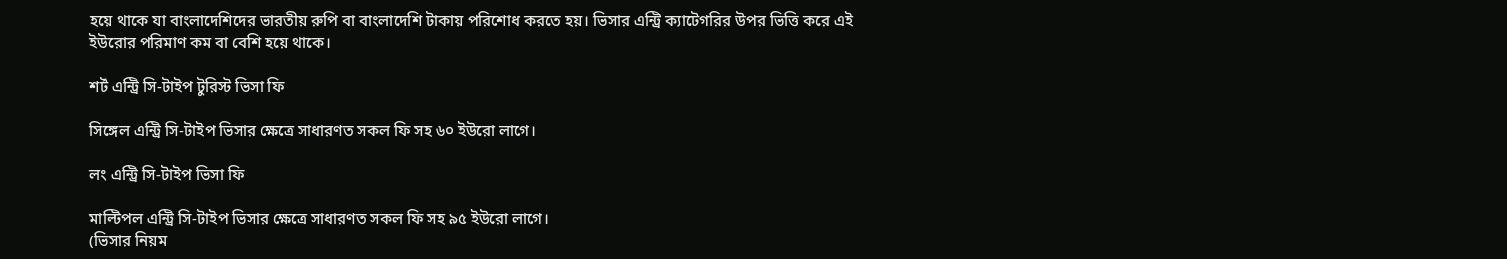হয়ে থাকে যা বাংলাদেশিদের ভারতীয় রুপি বা বাংলাদেশি টাকায় পরিশোধ করতে হয়। ভিসার এন্ট্রি ক্যাটেগরির উপর ভিত্তি করে এই ইউরোর পরিমাণ কম বা বেশি হয়ে থাকে।

শর্ট এন্ট্রি সি-টাইপ টুরিস্ট ভিসা ফি

সিঙ্গেল এন্ট্রি সি-টাইপ ভিসার ক্ষেত্রে সাধারণত সকল ফি সহ ৬০ ইউরো লাগে।

লং এন্ট্রি সি-টাইপ ভিসা ফি

মাল্টিপল এন্ট্রি সি-টাইপ ভিসার ক্ষেত্রে সাধারণত সকল ফি সহ ৯৫ ইউরো লাগে।
(ভিসার নিয়ম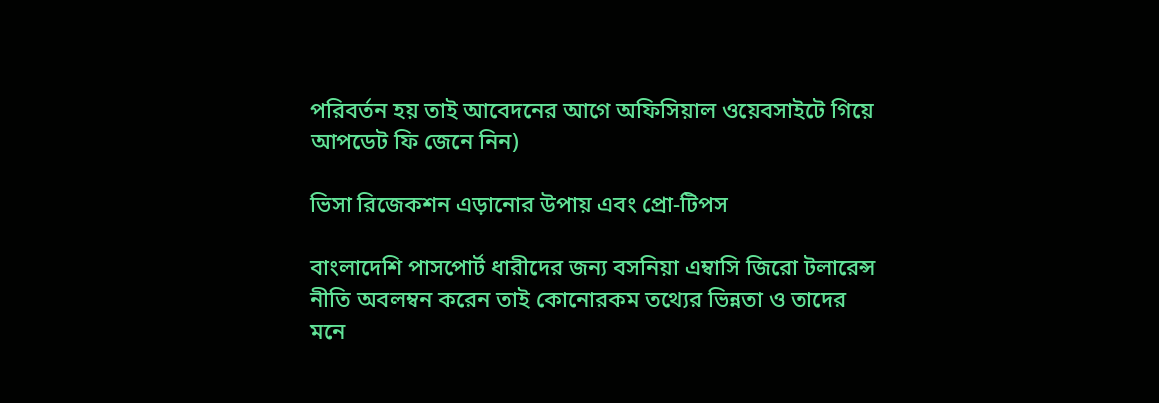পরিবর্তন হয় তাই আবেদনের আগে অফিসিয়াল ওয়েবসাইটে গিয়ে আপডেট ফি জেনে নিন)

ভিসা রিজেকশন এড়ানোর উপায় এবং প্রো-টিপস

বাংলাদেশি পাসপোর্ট ধারীদের জন্য বসনিয়া এম্বাসি জিরো টলারেন্স নীতি অবলম্বন করেন তাই কোনোরকম তথ্যের ভিন্নতা ও তাদের মনে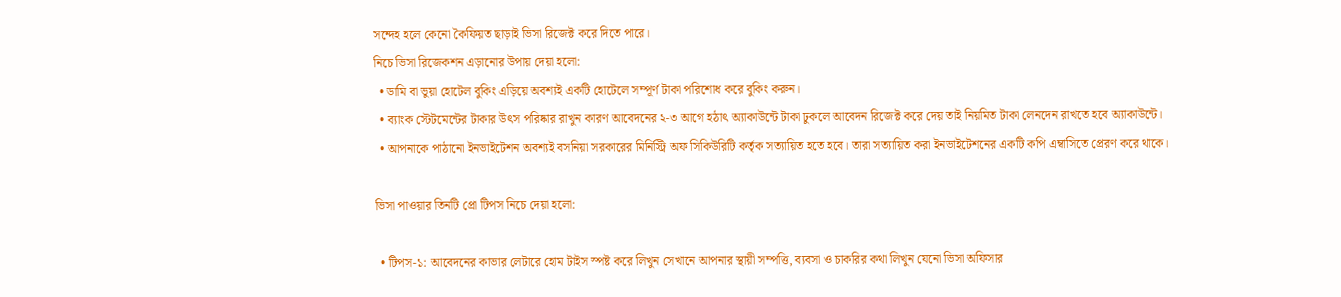সন্দেহ হলে কেনো কৈফিয়ত ছাড়াই ভিসা রিজেক্ট করে দিতে পারে।
নিচে ভিসা রিজেকশন এড়ানোর উপায় দেয়া হলো:
  • ডামি বা ভুয়া হোটেল বুকিং এড়িয়ে অবশ্যই একটি হোটেলে সম্পূর্ণ টাকা পরিশোধ করে বুকিং করুন।
  • ব্যাংক স্টেটমেন্টের টাকার উৎস পরিষ্কার রাখুন কারণ আবেদনের ২-৩ আগে হঠাৎ অ্যাকাউন্টে টাকা ঢুকলে আবেদন রিজেক্ট করে দেয় তাই নিয়মিত টাকা লেনদেন রাখতে হবে অ্যাকাউন্টে।
  • আপনাকে পাঠানো ইনভাইটেশন অবশ্যই বসনিয়া সরকারের মিনিস্ট্রি অফ সিকিউরিটি কর্তৃক সত্যায়িত হতে হবে। তারা সত্যায়িত করা ইনভাইটেশনের একটি কপি এম্বাসিতে প্রেরণ করে থাকে।

ভিসা পাওয়ার তিনটি প্রো টিপস নিচে দেয়া হলো:

  • টিপস-১: আবেদনের কাভার লেটারে হোম টাইস স্পষ্ট করে লিখুন সেখানে আপনার স্থায়ী সম্পত্তি, ব্যবসা ও চাকরির কথা লিখুন যেনো ভিসা অফিসার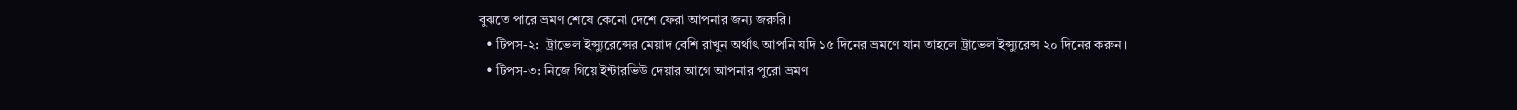বুঝতে পারে ভ্রমণ শেষে কেনো দেশে ফেরা আপনার জন্য জরুরি।
  • টিপস-২:  ট্রাভেল ইন্স্যুরেন্সের মেয়াদ বেশি রাখুন অর্থাৎ আপনি যদি ১৫ দিনের ভ্রমণে যান তাহলে ট্রাভেল ইন্স্যুরেন্স ২০ দিনের করুন।
  • টিপস-৩: নিজে গিয়ে ইন্টারভিউ দেয়ার আগে আপনার পুরো ভ্রমণ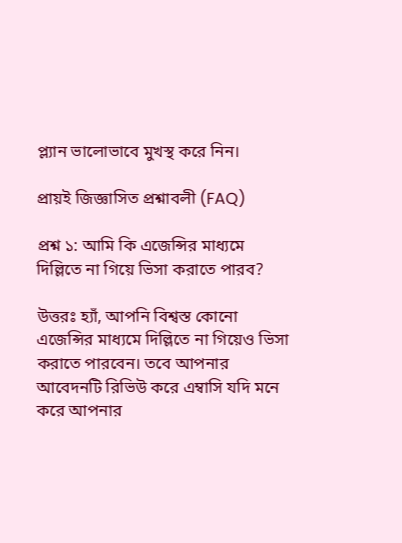প্ল্যান ভালোভাবে মুখস্থ করে নিন।

প্রায়ই জিজ্ঞাসিত প্রশ্নাবলী (FAQ)

প্রশ্ন ১: আমি কি এজেন্সির মাধ্যমে দিল্লিতে না গিয়ে ভিসা করাতে পারব?

উত্তরঃ হ্যাঁ, আপনি বিশ্বস্ত কোনো এজেন্সির মাধ্যমে দিল্লিতে না গিয়েও ভিসা করাতে পারবেন। তবে আপনার আবেদনটি রিভিউ করে এম্বাসি যদি মনে করে আপনার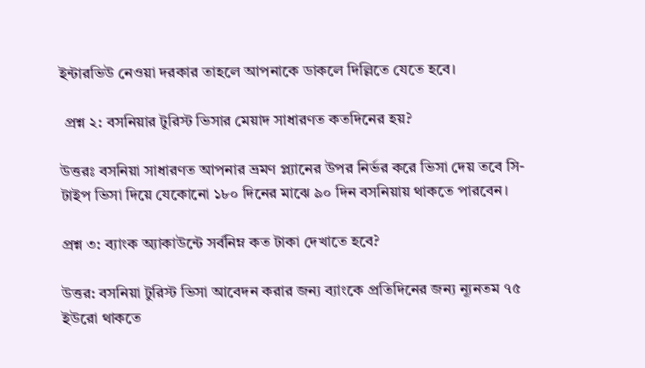ইন্টারভিউ নেওয়া দরকার তাহলে আপনাকে ডাকলে দিল্লিতে যেতে হবে।

 প্রশ্ন ২: বসনিয়ার টুরিস্ট ভিসার মেয়াদ সাধারণত কতদিনের হয়?

উত্তরঃ বসনিয়া সাধারণত আপনার ভ্রমণ প্ল্যানের উপর নির্ভর করে ভিসা দেয় তবে সি-টাইপ ভিসা দিয়ে যেকোনো ১৮০ দিনের মাঝে ৯০ দিন বসনিয়ায় থাকতে পারবেন।

প্রশ্ন ৩: ব্যাংক অ্যাকাউন্টে সর্বনিম্ন কত টাকা দেখাতে হবে?

উত্তর: বসনিয়া টুরিস্ট ভিসা আবেদন করার জন্য ব্যাংকে প্রতিদিনের জন্য ন্যূনতম ৭৫ ইউরো থাকতে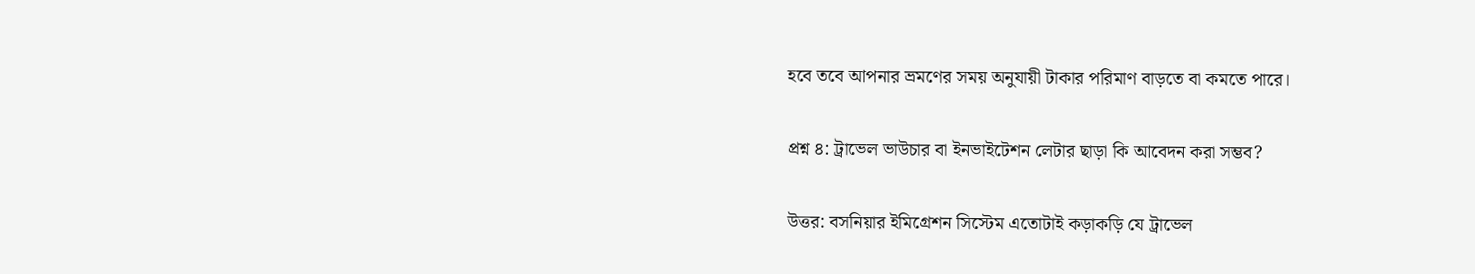হবে তবে আপনার ভ্রমণের সময় অনুযায়ী টাকার পরিমাণ বাড়তে বা কমতে পারে।

প্রশ্ন ৪: ট্রাভেল ভাউচার বা ইনভাইটেশন লেটার ছাড়া কি আবেদন করা সম্ভব?

উত্তর: বসনিয়ার ইমিগ্রেশন সিস্টেম এতোটাই কড়াকড়ি যে ট্রাভেল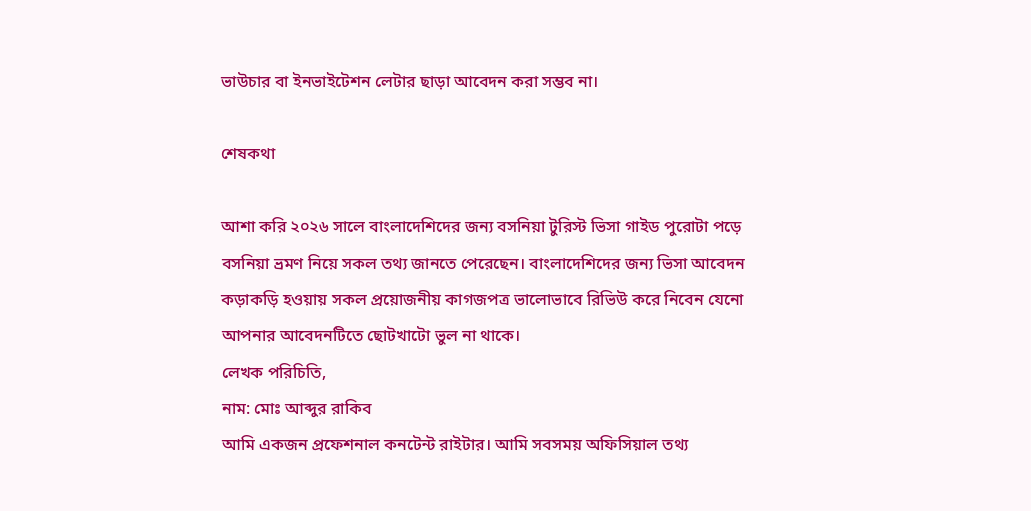ভাউচার বা ইনভাইটেশন লেটার ছাড়া আবেদন করা সম্ভব না।

শেষকথা

আশা করি ২০২৬ সালে বাংলাদেশিদের জন্য বসনিয়া টুরিস্ট ভিসা গাইড পুরোটা পড়ে বসনিয়া ভ্রমণ নিয়ে সকল তথ্য জানতে পেরেছেন। বাংলাদেশিদের জন্য ভিসা আবেদন কড়াকড়ি হওয়ায় সকল প্রয়োজনীয় কাগজপত্র ভালোভাবে রিভিউ করে নিবেন যেনো আপনার আবেদনটিতে ছোটখাটো ভুল না থাকে।
লেখক পরিচিতি,
নাম: মোঃ আব্দুর রাকিব
আমি একজন প্রফেশনাল কনটেন্ট রাইটার। আমি সবসময় অফিসিয়াল তথ্য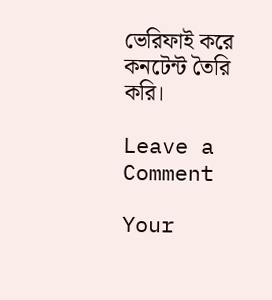ভেরিফাই করে কনটেন্ট তৈরি করি।

Leave a Comment

Your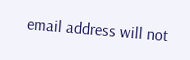email address will not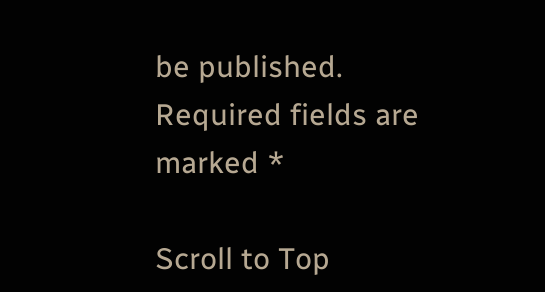be published. Required fields are marked *

Scroll to Top